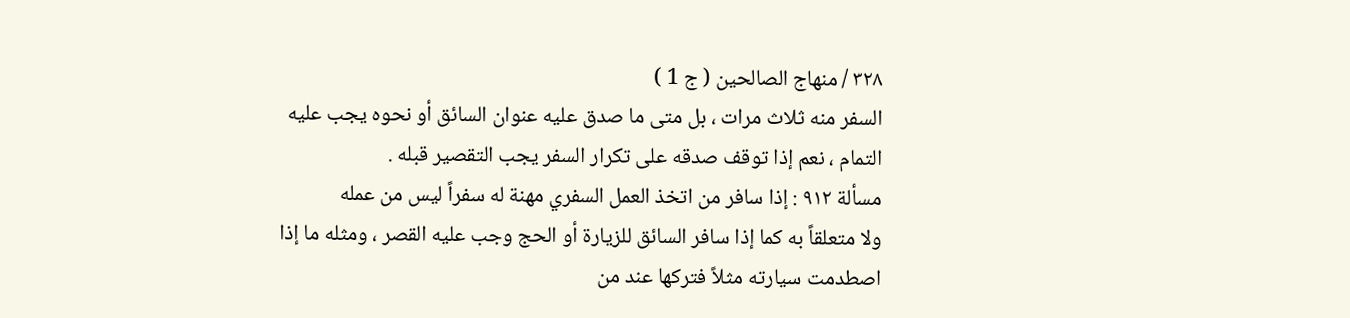۳۲۸ / منهاج الصالحين ( ج 1 )
السفر منه ثلاث مرات ، بل متى ما صدق عليه عنوان السائق أو نحوه يجب عليه
التمام ، نعم إذا توقف صدقه على تكرار السفر يجب التقصير قبله .
مسألة ٩١٢ : إذا سافر من اتخذ العمل السفري مهنة له سفراً ليس من عمله
ولا متعلقاً به كما إذا سافر السائق للزيارة أو الحج وجب عليه القصر ، ومثله ما إذا
اصطدمت سيارته مثلاً فتركها عند من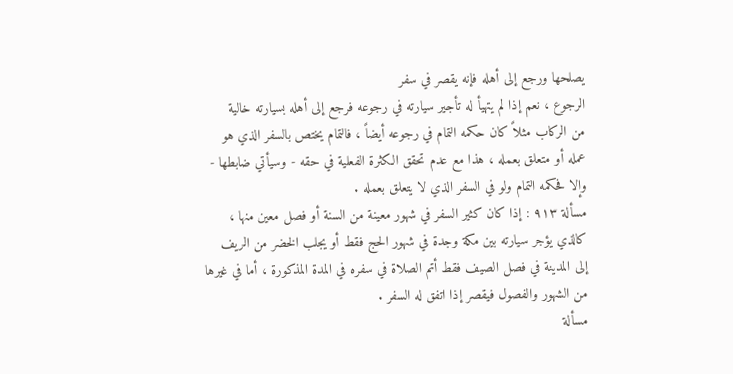يصلحها ورجع إلى أهله فإنه يقصر في سفر
الرجوع ، نعم إذا لم يتهيأ له تأجير سيارته في رجوعه فرجع إلى أهله بسيارته خالية
من الركاب مثلاً كان حكمه التمام في رجوعه أيضاً ، فالتمام يختص بالسفر الذي هو
عمله أو متعلق بعمله ، هذا مع عدم تحقق الكثرة الفعلية في حقه - وسيأتي ضابطها -
وإلا فحكمه التمام ولو في السفر الذي لا يتعلق بعمله .
مسألة ٩١٣ : إذا كان كثير السفر في شهور معينة من السنة أو فصل معين منها ،
كالذي يؤجر سيارته بين مكة وجدة في شهور الحج فقط أو يجلب الخضر من الريف
إلى المدينة في فصل الصيف فقط أتم الصلاة في سفره في المدة المذكورة ، أما في غيرها
من الشهور والفصول فيقصر إذا اتفق له السفر .
مسألة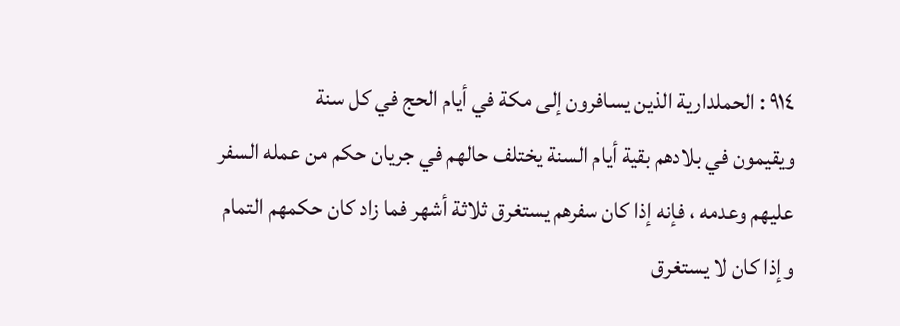٩١٤ : الحملدارية الذين يسافرون إلى مكة في أيام الحج في كل سنة
ويقيمون في بلادهم بقية أيام السنة يختلف حالهم في جريان حكم من عمله السفر
عليهم وعدمه ، فإنه إذا كان سفرهم يستغرق ثلاثة أشهر فما زاد كان حكمهم التمام
وإذا كان لا يستغرق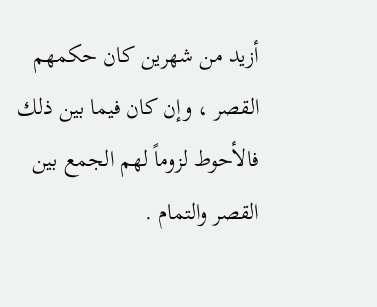أزيد من شهرين كان حكمهم القصر ، وإن كان فيما بين ذلك
فالأحوط لزوماً لهم الجمع بين القصر والتمام .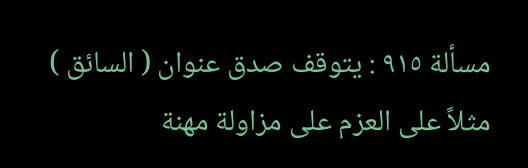مسألة ٩١٥ : يتوقف صدق عنوان ( السائق ) مثلاً على العزم على مزاولة مهنة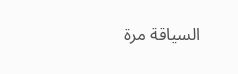السياقة مرة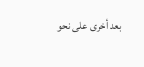بعد أخرى على نحو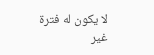لا يكون له فترة غير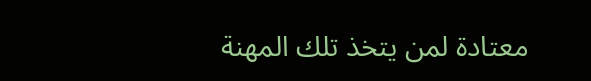معتادة لمن يتخذ تلك المهنة